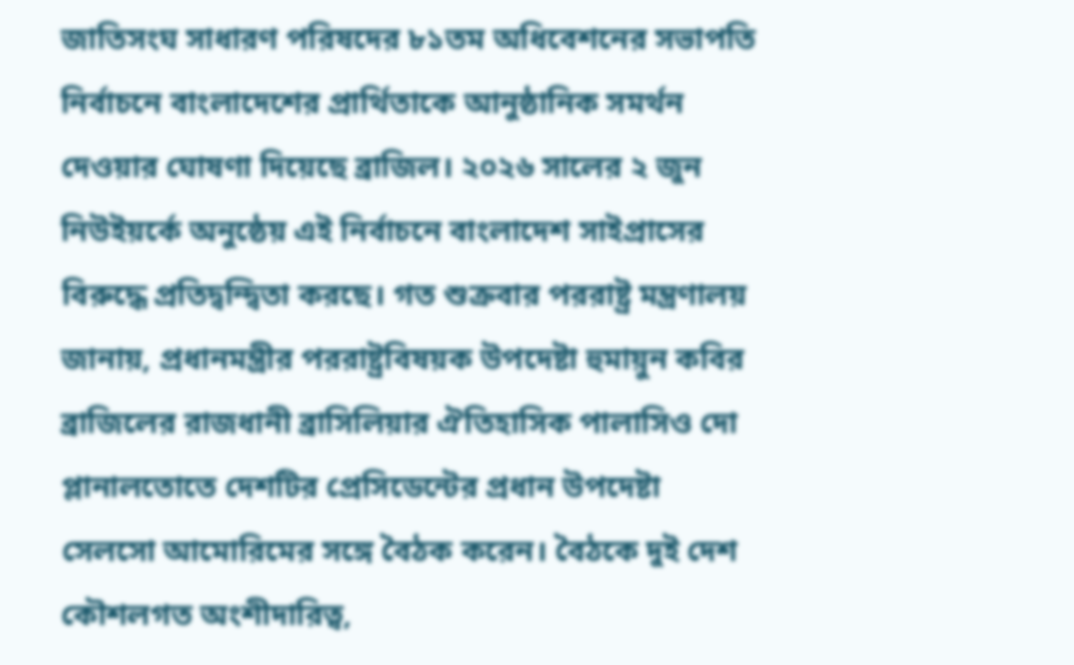জাতিসংঘ সাধারণ পরিষদের ৮১তম অধিবেশনের সভাপতি নির্বাচনে বাংলাদেশের প্রার্থিতাকে আনুষ্ঠানিক সমর্থন দেওয়ার ঘোষণা দিয়েছে ব্রাজিল। ২০২৬ সালের ২ জুন নিউইয়র্কে অনুষ্ঠেয় এই নির্বাচনে বাংলাদেশ সাইপ্রাসের বিরুদ্ধে প্রতিদ্বন্দ্বিতা করছে। গত শুক্রবার পররাষ্ট্র মন্ত্রণালয় জানায়, প্রধানমন্ত্রীর পররাষ্ট্রবিষয়ক উপদেষ্টা হুমায়ুন কবির ব্রাজিলের রাজধানী ব্রাসিলিয়ার ঐতিহাসিক পালাসিও দো প্লানালতোতে দেশটির প্রেসিডেন্টের প্রধান উপদেষ্টা সেলসো আমোরিমের সঙ্গে বৈঠক করেন। বৈঠকে দুই দেশ কৌশলগত অংশীদারিত্ব,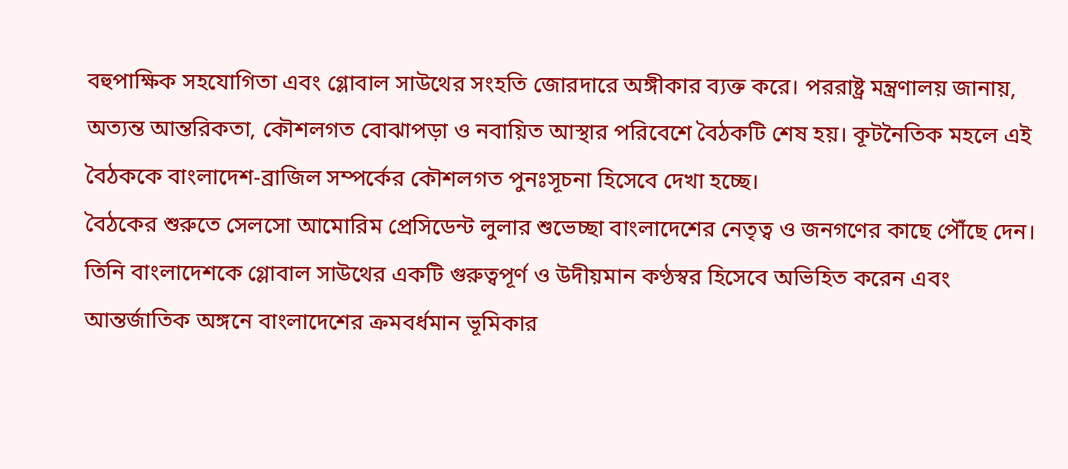বহুপাক্ষিক সহযোগিতা এবং গ্লোবাল সাউথের সংহতি জোরদারে অঙ্গীকার ব্যক্ত করে। পররাষ্ট্র মন্ত্রণালয় জানায়, অত্যন্ত আন্তরিকতা, কৌশলগত বোঝাপড়া ও নবায়িত আস্থার পরিবেশে বৈঠকটি শেষ হয়। কূটনৈতিক মহলে এই বৈঠককে বাংলাদেশ-ব্রাজিল সম্পর্কের কৌশলগত পুনঃসূচনা হিসেবে দেখা হচ্ছে।
বৈঠকের শুরুতে সেলসো আমোরিম প্রেসিডেন্ট লুলার শুভেচ্ছা বাংলাদেশের নেতৃত্ব ও জনগণের কাছে পৌঁছে দেন। তিনি বাংলাদেশকে গ্লোবাল সাউথের একটি গুরুত্বপূর্ণ ও উদীয়মান কণ্ঠস্বর হিসেবে অভিহিত করেন এবং আন্তর্জাতিক অঙ্গনে বাংলাদেশের ক্রমবর্ধমান ভূমিকার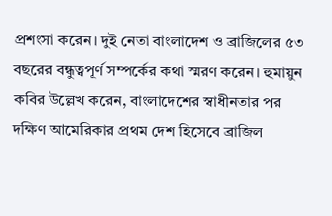প্রশংসা করেন। দুই নেতা বাংলাদেশ ও ব্রাজিলের ৫৩ বছরের বন্ধুত্বপূর্ণ সম্পর্কের কথা স্মরণ করেন। হুমায়ুন কবির উল্লেখ করেন, বাংলাদেশের স্বাধীনতার পর দক্ষিণ আমেরিকার প্রথম দেশ হিসেবে ব্রাজিল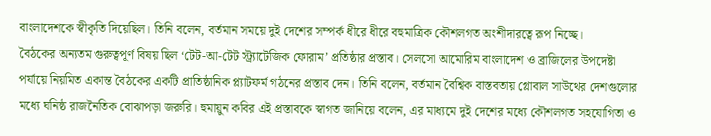বাংলাদেশকে স্বীকৃতি দিয়েছিল। তিনি বলেন, বর্তমান সময়ে দুই দেশের সম্পর্ক ধীরে ধীরে বহুমাত্রিক কৌশলগত অংশীদারত্বে রূপ নিচ্ছে।
বৈঠকের অন্যতম গুরুত্বপূর্ণ বিষয় ছিল ‘টেট-আ-টেট স্ট্র্যাটেজিক ফোরাম’ প্রতিষ্ঠার প্রস্তাব। সেলসো আমোরিম বাংলাদেশ ও ব্রাজিলের উপদেষ্টা পর্যায়ে নিয়মিত একান্ত বৈঠকের একটি প্রাতিষ্ঠানিক প্ল্যাটফর্ম গঠনের প্রস্তাব দেন। তিনি বলেন, বর্তমান বৈশ্বিক বাস্তবতায় গ্লোবাল সাউথের দেশগুলোর মধ্যে ঘনিষ্ঠ রাজনৈতিক বোঝাপড়া জরুরি। হুমায়ুন কবির এই প্রস্তাবকে স্বাগত জানিয়ে বলেন, এর মাধ্যমে দুই দেশের মধ্যে কৌশলগত সহযোগিতা ও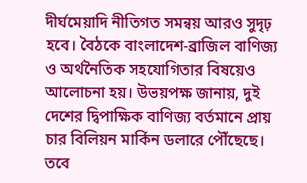দীর্ঘমেয়াদি নীতিগত সমন্বয় আরও সুদৃঢ় হবে। বৈঠকে বাংলাদেশ-ব্রাজিল বাণিজ্য ও অর্থনৈতিক সহযোগিতার বিষয়েও আলোচনা হয়। উভয়পক্ষ জানায়, দুই দেশের দ্বিপাক্ষিক বাণিজ্য বর্তমানে প্রায় চার বিলিয়ন মার্কিন ডলারে পৌঁছেছে। তবে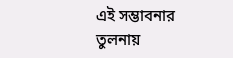এই সম্ভাবনার তুলনায়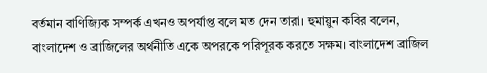বর্তমান বাণিজ্যিক সম্পর্ক এখনও অপর্যাপ্ত বলে মত দেন তারা। হুমায়ুন কবির বলেন, বাংলাদেশ ও ব্রাজিলের অর্থনীতি একে অপরকে পরিপূরক করতে সক্ষম। বাংলাদেশ ব্রাজিল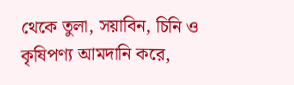থেকে তুলা, সয়াবিন, চিনি ও কৃষিপণ্য আমদানি করে,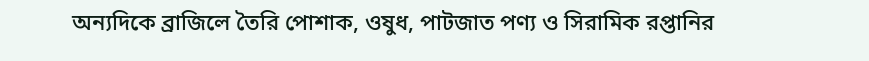অন্যদিকে ব্রাজিলে তৈরি পোশাক, ওষুধ, পাটজাত পণ্য ও সিরামিক রপ্তানির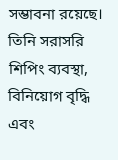সম্ভাবনা রয়েছে। তিনি সরাসরি শিপিং ব্যবস্থা, বিনিয়োগ বৃদ্ধি এবং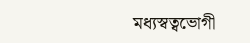মধ্যস্বত্বভোগী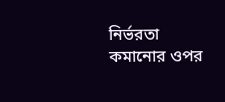নির্ভরতা কমানোর ওপর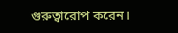গুরুত্বারোপ করেন।